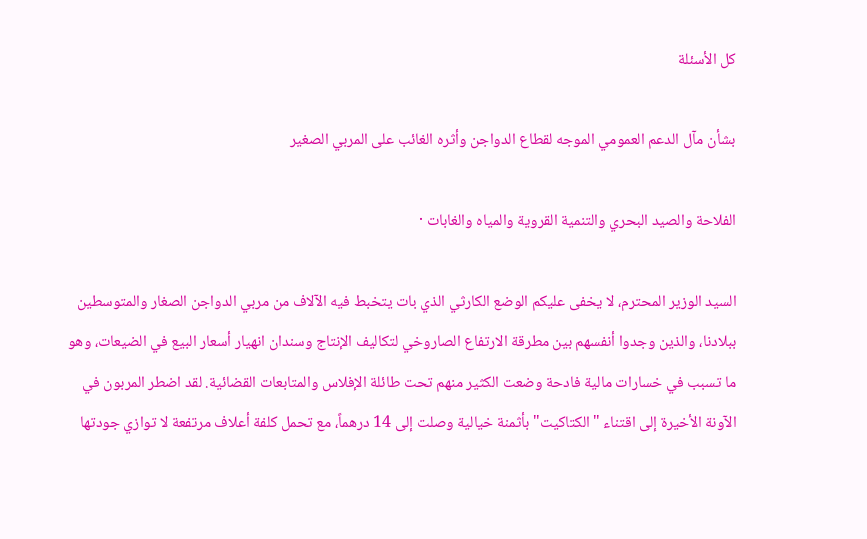كل الأسئلة

بشأن مآل الدعم العمومي الموجه لقطاع الدواجن وأثره الغائب على المربي الصغير

الفلاحة والصيد البحري والتنمية القروية والمياه والغابات ·

السيد الوزير المحترم، لا يخفى عليكم الوضع الكارثي الذي بات يتخبط فيه الآلاف من مربي الدواجن الصغار والمتوسطين ببلادنا، والذين وجدوا أنفسهم بين مطرقة الارتفاع الصاروخي لتكاليف الإنتاج وسندان انهيار أسعار البيع في الضيعات، وهو ما تسبب في خسارات مالية فادحة وضعت الكثير منهم تحت طائلة الإفلاس والمتابعات القضائية. لقد اضطر المربون في الآونة الأخيرة إلى اقتناء "الكتاكيت" بأثمنة خيالية وصلت إلى 14 درهماً، مع تحمل كلفة أعلاف مرتفعة لا توازي جودتها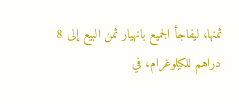ثمنها، ليفاجأ الجميع بانهيار ثمن البيع إلى 8 دراهم للكيلوغرام، في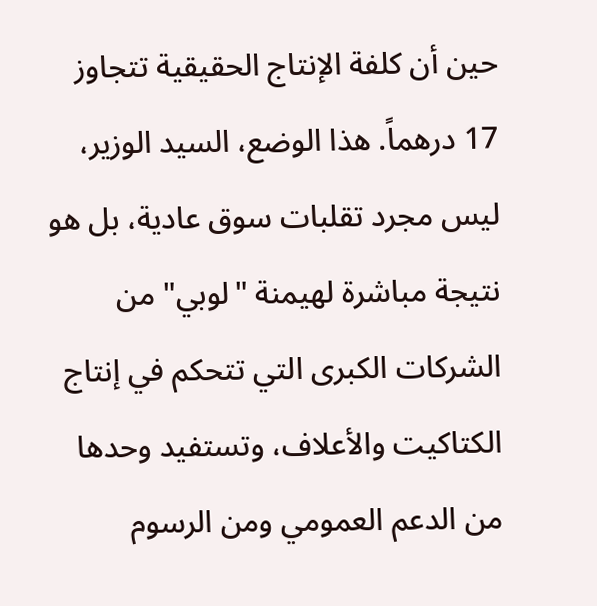حين أن كلفة الإنتاج الحقيقية تتجاوز 17 درهماً. هذا الوضع، السيد الوزير، ليس مجرد تقلبات سوق عادية، بل هو نتيجة مباشرة لهيمنة "لوبي" من الشركات الكبرى التي تتحكم في إنتاج الكتاكيت والأعلاف، وتستفيد وحدها من الدعم العمومي ومن الرسوم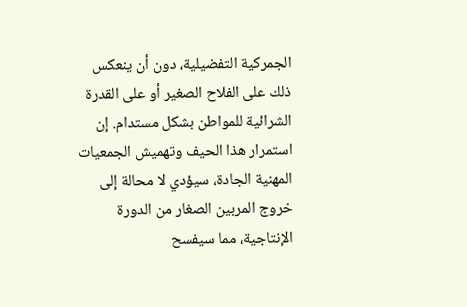الجمركية التفضيلية، دون أن ينعكس ذلك على الفلاح الصغير أو على القدرة الشرائية للمواطن بشكل مستدام. إن استمرار هذا الحيف وتهميش الجمعيات المهنية الجادة، سيؤدي لا محالة إلى خروج المربين الصغار من الدورة الإنتاجية، مما سيفسح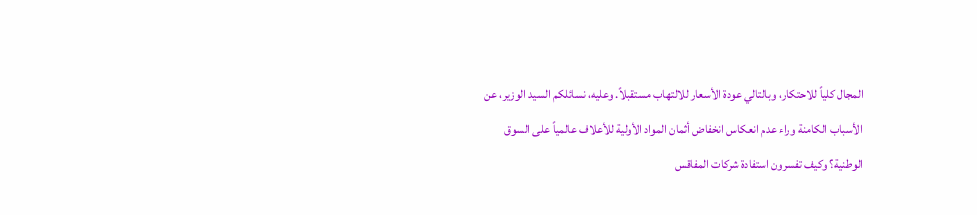المجال كلياً للاحتكار، وبالتالي عودة الأسعار للالتهاب مستقبلاً. وعليه، نسائلكم السيد الوزير، عن الأسباب الكامنة وراء عدم انعكاس انخفاض أثمان المواد الأولية للأعلاف عالمياً على السوق الوطنية؟ وكيف تفسرون استفادة شركات المفاقس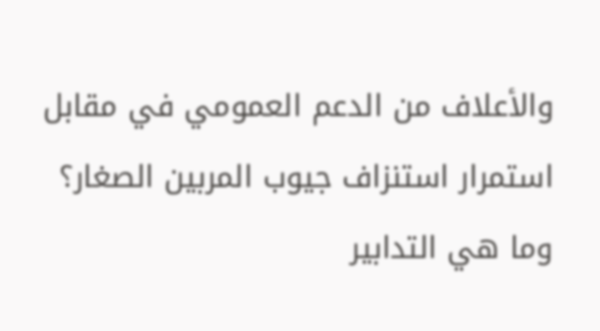والأعلاف من الدعم العمومي في مقابل استمرار استنزاف جيوب المربين الصغار؟ وما هي التدابير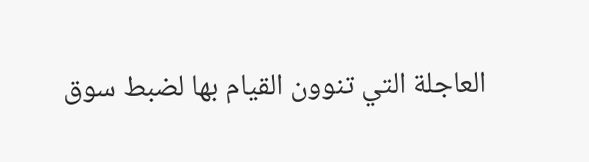العاجلة التي تنوون القيام بها لضبط سوق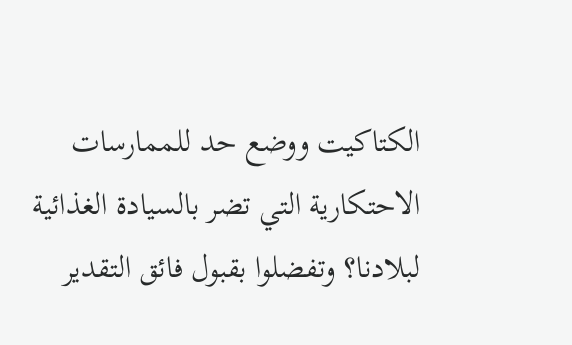الكتاكيت ووضع حد للممارسات الاحتكارية التي تضر بالسيادة الغذائية لبلادنا؟ وتفضلوا بقبول فائق التقدير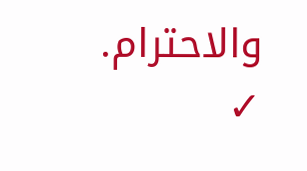والاحترام. ✓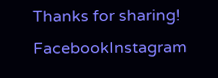Thanks for sharing!
FacebookInstagram